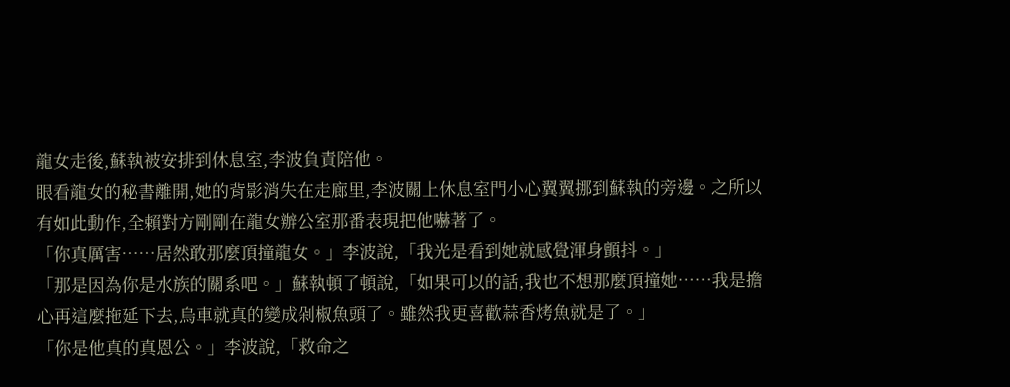龍女走後,蘇執被安排到休息室,李波負責陪他。
眼看龍女的秘書離開,她的背影消失在走廊里,李波關上休息室門小心翼翼挪到蘇執的旁邊。之所以有如此動作,全賴對方剛剛在龍女辦公室那番表現把他嚇著了。
「你真厲害……居然敢那麼頂撞龍女。」李波說,「我光是看到她就感覺渾身顫抖。」
「那是因為你是水族的關系吧。」蘇執頓了頓說,「如果可以的話,我也不想那麼頂撞她……我是擔心再這麼拖延下去,烏車就真的變成剁椒魚頭了。雖然我更喜歡蒜香烤魚就是了。」
「你是他真的真恩公。」李波說,「救命之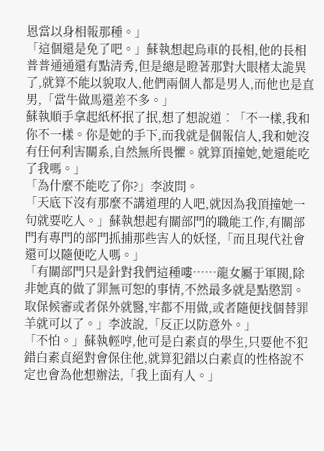恩當以身相報那種。」
「這個還是免了吧。」蘇執想起烏車的長相,他的長相普普通通還有點清秀,但是總是瞪著那對大眼楮太詭異了,就算不能以貌取人,他們兩個人都是男人,而他也是直男,「當牛做馬還差不多。」
蘇執順手拿起紙杯抿了抿,想了想說道︰「不一樣,我和你不一樣。你是她的手下,而我就是個報信人,我和她沒有任何利害關系,自然無所畏懼。就算頂撞她,她還能吃了我嗎。」
「為什麼不能吃了你?」李波問。
「天底下沒有那麼不講道理的人吧,就因為我頂撞她一句就要吃人。」蘇執想起有關部門的職能工作,有關部門有專門的部門抓捕那些害人的妖怪,「而且現代社會還可以隨便吃人嗎。」
「有關部門只是針對我們這種嘍……龍女屬于軍閥,除非她真的做了罪無可恕的事情,不然最多就是點懲罰。取保候審或者保外就醫,牢都不用做,或者隨便找個替罪羊就可以了。」李波說,「反正以防意外。」
「不怕。」蘇執輕哼,他可是白素貞的學生,只要他不犯錯白素貞絕對會保住他,就算犯錯以白素貞的性格說不定也會為他想辦法,「我上面有人。」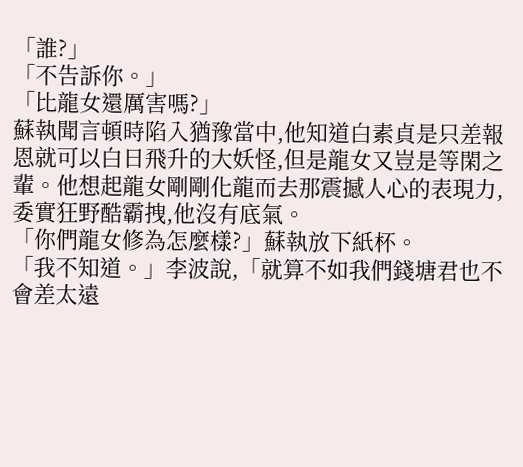「誰?」
「不告訴你。」
「比龍女還厲害嗎?」
蘇執聞言頓時陷入猶豫當中,他知道白素貞是只差報恩就可以白日飛升的大妖怪,但是龍女又豈是等閑之輩。他想起龍女剛剛化龍而去那震撼人心的表現力,委實狂野酷霸拽,他沒有底氣。
「你們龍女修為怎麼樣?」蘇執放下紙杯。
「我不知道。」李波說,「就算不如我們錢塘君也不會差太遠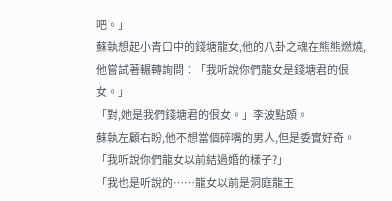吧。」
蘇執想起小青口中的錢塘龍女,他的八卦之魂在熊熊燃燒,他嘗試著輾轉詢問︰「我听說你們龍女是錢塘君的佷女。」
「對,她是我們錢塘君的佷女。」李波點頭。
蘇執左顧右盼,他不想當個碎嘴的男人,但是委實好奇。
「我听說你們龍女以前結過婚的樣子?」
「我也是听說的……龍女以前是洞庭龍王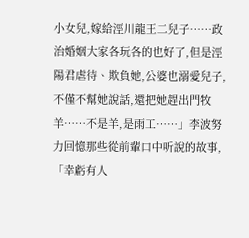小女兒,嫁給涇川龍王二兒子……政治婚姻大家各玩各的也好了,但是涇陽君虐待、欺負她,公婆也溺愛兒子,不僅不幫她說話,還把她趕出門牧羊……不是羊,是雨工……」李波努力回憶那些從前輩口中听說的故事,「幸虧有人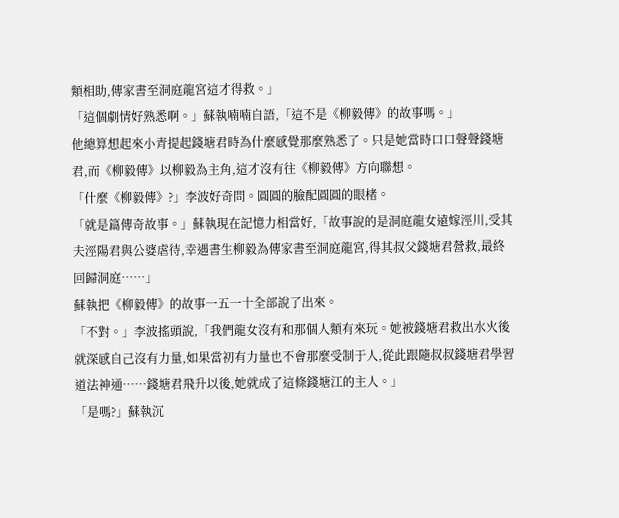類相助,傳家書至洞庭龍宮這才得救。」
「這個劇情好熟悉啊。」蘇執喃喃自語,「這不是《柳毅傳》的故事嗎。」
他總算想起來小青提起錢塘君時為什麼感覺那麼熟悉了。只是她當時口口聲聲錢塘君,而《柳毅傳》以柳毅為主角,這才沒有往《柳毅傳》方向聯想。
「什麼《柳毅傳》?」李波好奇問。圓圓的臉配圓圓的眼楮。
「就是篇傳奇故事。」蘇執現在記憶力相當好,「故事說的是洞庭龍女遠嫁涇川,受其夫涇陽君與公婆虐待,幸遇書生柳毅為傳家書至洞庭龍宮,得其叔父錢塘君營救,最終回歸洞庭……」
蘇執把《柳毅傳》的故事一五一十全部說了出來。
「不對。」李波搖頭說,「我們龍女沒有和那個人類有來玩。她被錢塘君救出水火後就深感自己沒有力量,如果當初有力量也不會那麼受制于人,從此跟隨叔叔錢塘君學習道法神通……錢塘君飛升以後,她就成了這條錢塘江的主人。」
「是嗎?」蘇執沉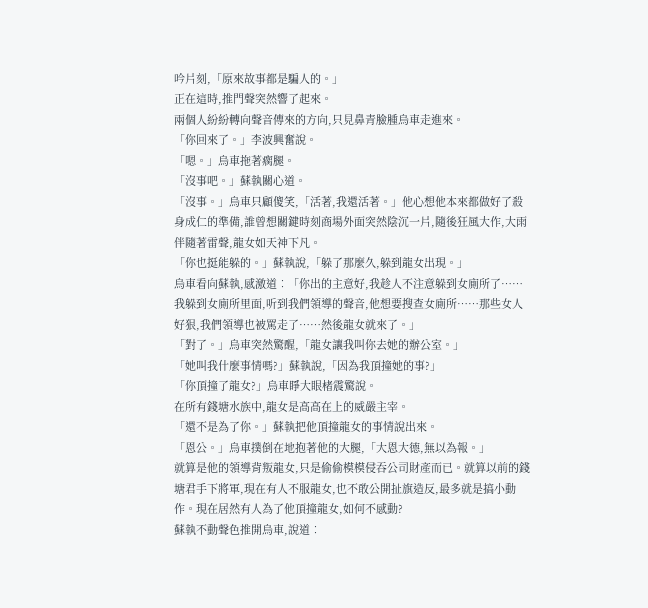吟片刻,「原來故事都是騙人的。」
正在這時,推門聲突然響了起來。
兩個人紛紛轉向聲音傳來的方向,只見鼻青臉腫烏車走進來。
「你回來了。」李波興奮說。
「嗯。」烏車拖著瘸腿。
「沒事吧。」蘇執關心道。
「沒事。」烏車只顧傻笑,「活著,我還活著。」他心想他本來都做好了殺身成仁的準備,誰曾想關鍵時刻商場外面突然陰沉一片,隨後狂風大作,大雨伴隨著雷聲,龍女如天神下凡。
「你也挺能躲的。」蘇執說,「躲了那麼久,躲到龍女出現。」
烏車看向蘇執,感激道︰「你出的主意好,我趁人不注意躲到女廁所了……我躲到女廁所里面,听到我們領導的聲音,他想要搜查女廁所……那些女人好狠,我們領導也被罵走了……然後龍女就來了。」
「對了。」烏車突然驚醒,「龍女讓我叫你去她的辦公室。」
「她叫我什麼事情嗎?」蘇執說,「因為我頂撞她的事?」
「你頂撞了龍女?」烏車睜大眼楮震驚說。
在所有錢塘水族中,龍女是高高在上的威嚴主宰。
「還不是為了你。」蘇執把他頂撞龍女的事情說出來。
「恩公。」烏車撲倒在地抱著他的大腿,「大恩大德,無以為報。」
就算是他的領導背叛龍女,只是偷偷模模侵吞公司財產而已。就算以前的錢塘君手下將軍,現在有人不服龍女,也不敢公開扯旗造反,最多就是搞小動作。現在居然有人為了他頂撞龍女,如何不感動?
蘇執不動聲色推開烏車,說道︰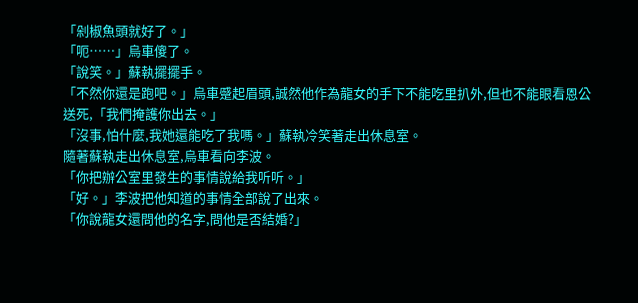「剁椒魚頭就好了。」
「呃……」烏車傻了。
「說笑。」蘇執擺擺手。
「不然你還是跑吧。」烏車蹙起眉頭,誠然他作為龍女的手下不能吃里扒外,但也不能眼看恩公送死,「我們掩護你出去。」
「沒事,怕什麼,我她還能吃了我嗎。」蘇執冷笑著走出休息室。
隨著蘇執走出休息室,烏車看向李波。
「你把辦公室里發生的事情說給我听听。」
「好。」李波把他知道的事情全部說了出來。
「你說龍女還問他的名字,問他是否結婚?」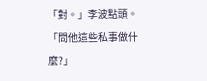「對。」李波點頭。
「問他這些私事做什麼?」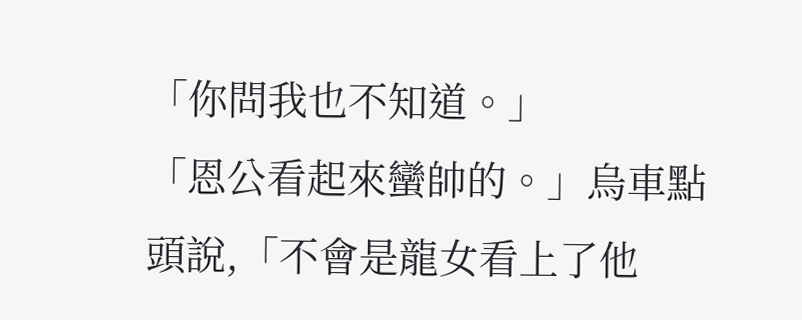「你問我也不知道。」
「恩公看起來蠻帥的。」烏車點頭說,「不會是龍女看上了他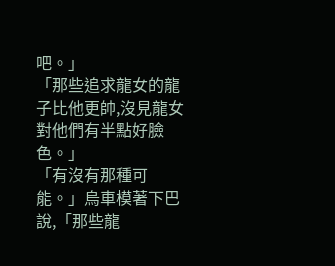吧。」
「那些追求龍女的龍子比他更帥,沒見龍女對他們有半點好臉色。」
「有沒有那種可能。」烏車模著下巴說,「那些龍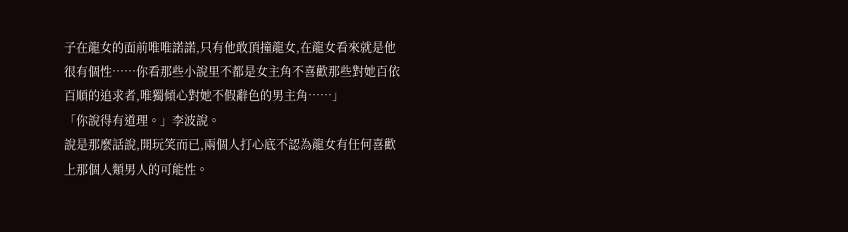子在龍女的面前唯唯諾諾,只有他敢頂撞龍女,在龍女看來就是他很有個性……你看那些小說里不都是女主角不喜歡那些對她百依百順的追求者,唯獨傾心對她不假辭色的男主角……」
「你說得有道理。」李波說。
說是那麼話說,開玩笑而已,兩個人打心底不認為龍女有任何喜歡上那個人類男人的可能性。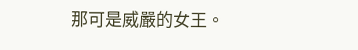那可是威嚴的女王。